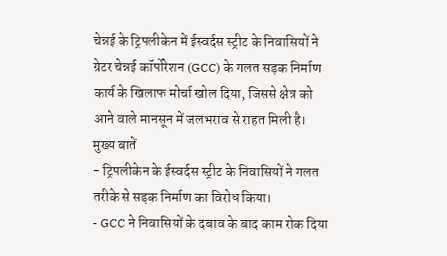चेन्नई के ट्रिपलीकेन में ईस्वर्दस स्ट्रीट के निवासियों ने ग्रेटर चेन्नई कॉर्पोरेशन (GCC) के गलत सड़क निर्माण कार्य के खिलाफ मोर्चा खोल दिया, जिससे क्षेत्र को आने वाले मानसून में जलभराव से राहत मिली है।
मुख्य बातें
- ट्रिपलीकेन के ईस्वर्दस स्ट्रीट के निवासियों ने गलत तरीके से सड़क निर्माण का विरोध किया।
- GCC ने निवासियों के दबाव के बाद काम रोक दिया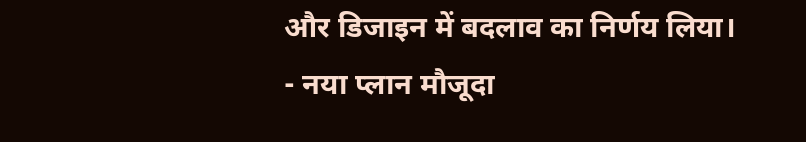और डिजाइन में बदलाव का निर्णय लिया।
- नया प्लान मौजूदा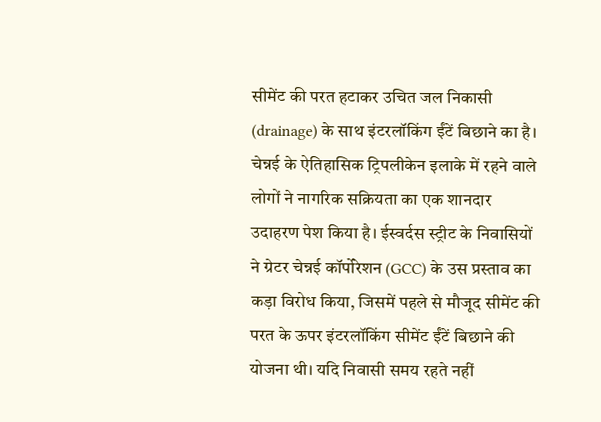सीमेंट की परत हटाकर उचित जल निकासी (drainage) के साथ इंटरलॉकिंग ईंटें बिछाने का है।
चेन्नई के ऐतिहासिक ट्रिपलीकेन इलाके में रहने वाले लोगों ने नागरिक सक्रियता का एक शानदार उदाहरण पेश किया है। ईस्वर्दस स्ट्रीट के निवासियों ने ग्रेटर चेन्नई कॉर्पोरेशन (GCC) के उस प्रस्ताव का कड़ा विरोध किया, जिसमें पहले से मौजूद सीमेंट की परत के ऊपर इंटरलॉकिंग सीमेंट ईंटें बिछाने की योजना थी। यदि निवासी समय रहते नहीं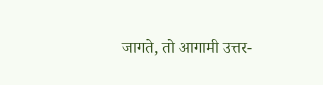जागते, तो आगामी उत्तर-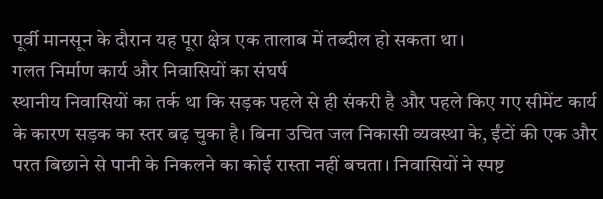पूर्वी मानसून के दौरान यह पूरा क्षेत्र एक तालाब में तब्दील हो सकता था।
गलत निर्माण कार्य और निवासियों का संघर्ष
स्थानीय निवासियों का तर्क था कि सड़क पहले से ही संकरी है और पहले किए गए सीमेंट कार्य के कारण सड़क का स्तर बढ़ चुका है। बिना उचित जल निकासी व्यवस्था के, ईंटों की एक और परत बिछाने से पानी के निकलने का कोई रास्ता नहीं बचता। निवासियों ने स्पष्ट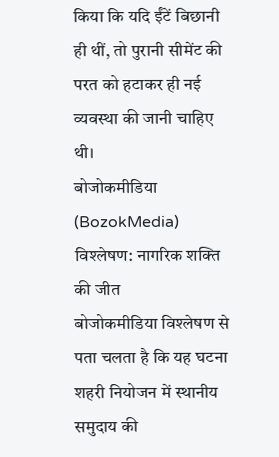किया कि यदि ईंटें बिछानी ही थीं, तो पुरानी सीमेंट की परत को हटाकर ही नई व्यवस्था की जानी चाहिए थी।
बोजोकमीडिया (BozokMedia) विश्लेषण: नागरिक शक्ति की जीत
बोजोकमीडिया विश्लेषण से पता चलता है कि यह घटना शहरी नियोजन में स्थानीय समुदाय की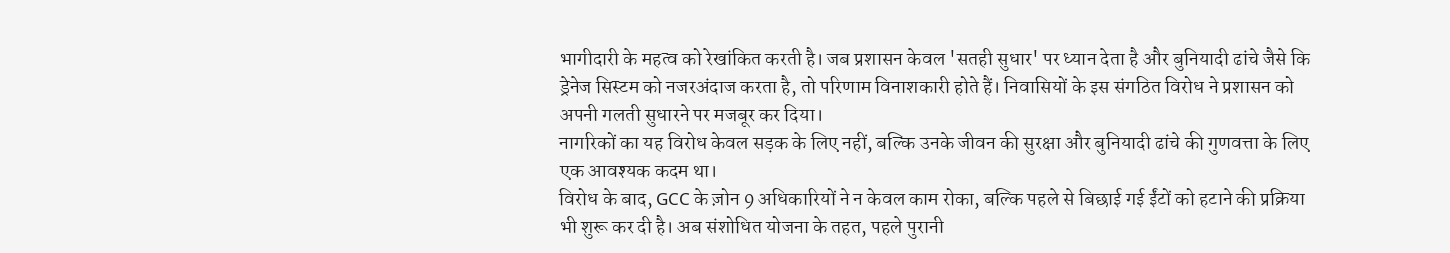भागीदारी के महत्व को रेखांकित करती है। जब प्रशासन केवल 'सतही सुधार' पर ध्यान देता है और बुनियादी ढांचे जैसे कि ड्रेनेज सिस्टम को नजरअंदाज करता है, तो परिणाम विनाशकारी होते हैं। निवासियों के इस संगठित विरोध ने प्रशासन को अपनी गलती सुधारने पर मजबूर कर दिया।
नागरिकों का यह विरोध केवल सड़क के लिए नहीं, बल्कि उनके जीवन की सुरक्षा और बुनियादी ढांचे की गुणवत्ता के लिए एक आवश्यक कदम था।
विरोध के बाद, GCC के ज़ोन 9 अधिकारियों ने न केवल काम रोका, बल्कि पहले से बिछाई गई ईंटों को हटाने की प्रक्रिया भी शुरू कर दी है। अब संशोधित योजना के तहत, पहले पुरानी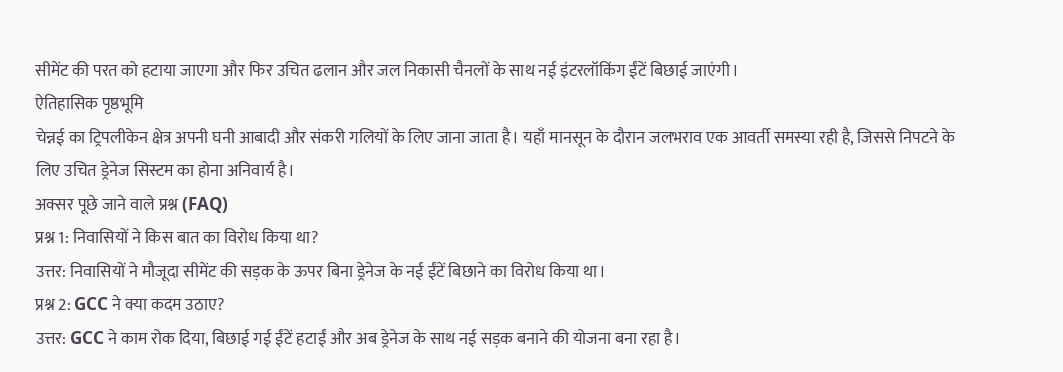सीमेंट की परत को हटाया जाएगा और फिर उचित ढलान और जल निकासी चैनलों के साथ नई इंटरलॉकिंग ईंटें बिछाई जाएंगी।
ऐतिहासिक पृष्ठभूमि
चेन्नई का ट्रिपलीकेन क्षेत्र अपनी घनी आबादी और संकरी गलियों के लिए जाना जाता है। यहाँ मानसून के दौरान जलभराव एक आवर्ती समस्या रही है, जिससे निपटने के लिए उचित ड्रेनेज सिस्टम का होना अनिवार्य है।
अक्सर पूछे जाने वाले प्रश्न (FAQ)
प्रश्न 1: निवासियों ने किस बात का विरोध किया था?
उत्तर: निवासियों ने मौजूदा सीमेंट की सड़क के ऊपर बिना ड्रेनेज के नई ईंटें बिछाने का विरोध किया था।
प्रश्न 2: GCC ने क्या कदम उठाए?
उत्तर: GCC ने काम रोक दिया, बिछाई गई ईंटें हटाईं और अब ड्रेनेज के साथ नई सड़क बनाने की योजना बना रहा है।